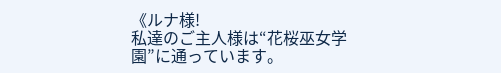《ルナ様!
私達のご主人様は“花桜巫女学園”に通っています。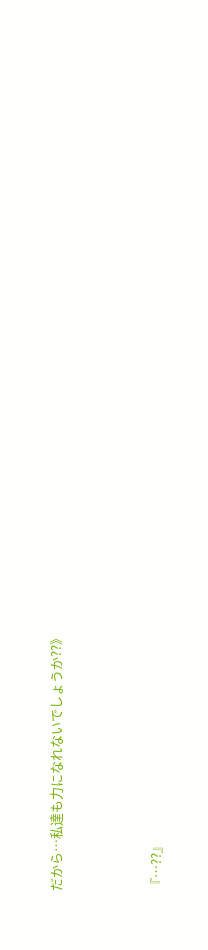だから…私達も力になれないでしょうか??》



『…??』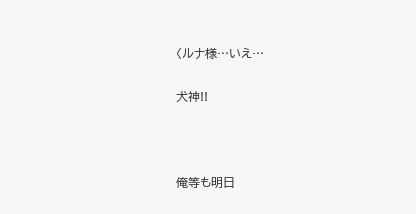〈ルナ様…いえ…

犬神!!



俺等も明日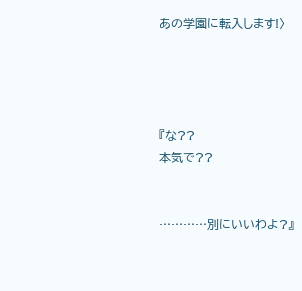あの学園に転入します!〉




『な??
本気で??


…………別にいいわよ?』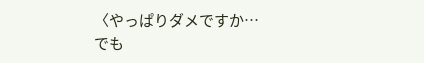〈やっぱりダメですか…
でも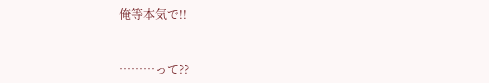俺等本気で!!


………って??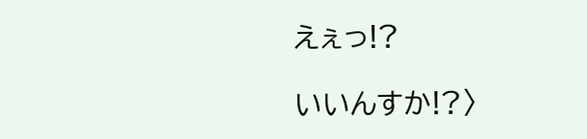えぇっ!?

いいんすか!?〉